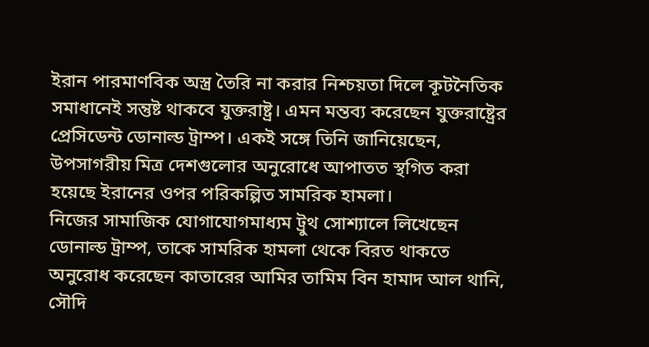ইরান পারমাণবিক অস্ত্র তৈরি না করার নিশ্চয়তা দিলে কূটনৈতিক সমাধানেই সন্তুষ্ট থাকবে যুক্তরাষ্ট্র। এমন মন্তব্য করেছেন যুক্তরাষ্ট্রের প্রেসিডেন্ট ডোনাল্ড ট্রাম্প। একই সঙ্গে তিনি জানিয়েছেন, উপসাগরীয় মিত্র দেশগুলোর অনুরোধে আপাতত স্থগিত করা হয়েছে ইরানের ওপর পরিকল্পিত সামরিক হামলা।
নিজের সামাজিক যোগাযোগমাধ্যম ট্রুথ সোশ্যালে লিখেছেন ডোনাল্ড ট্রাম্প, তাকে সামরিক হামলা থেকে বিরত থাকতে অনুরোধ করেছেন কাতারের আমির তামিম বিন হামাদ আল থানি, সৌদি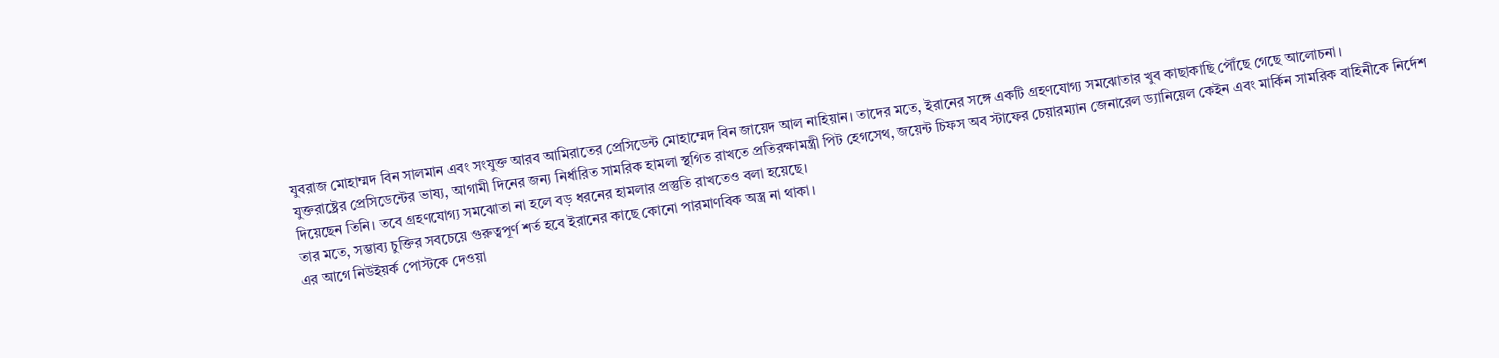যুবরাজ মোহাম্মদ বিন সালমান এবং সংযুক্ত আরব আমিরাতের প্রেসিডেন্ট মোহাম্মেদ বিন জায়েদ আল নাহিয়ান। তাদের মতে, ইরানের সঙ্গে একটি গ্রহণযোগ্য সমঝোতার খুব কাছাকাছি পৌঁছে গেছে আলোচনা।
যুক্তরাষ্ট্রের প্রেসিডেন্টের ভাষ্য, আগামী দিনের জন্য নির্ধারিত সামরিক হামলা স্থগিত রাখতে প্রতিরক্ষামন্ত্রী পিট হেগসেথ, জয়েন্ট চিফস অব স্টাফের চেয়ারম্যান জেনারেল ড্যানিয়েল কেইন এবং মার্কিন সামরিক বাহিনীকে নির্দেশ দিয়েছেন তিনি। তবে গ্রহণযোগ্য সমঝোতা না হলে বড় ধরনের হামলার প্রস্তুতি রাখতেও বলা হয়েছে।
তার মতে, সম্ভাব্য চুক্তির সবচেয়ে গুরুত্বপূর্ণ শর্ত হবে ইরানের কাছে কোনো পারমাণবিক অস্ত্র না থাকা।
এর আগে নিউইয়র্ক পোস্টকে দেওয়া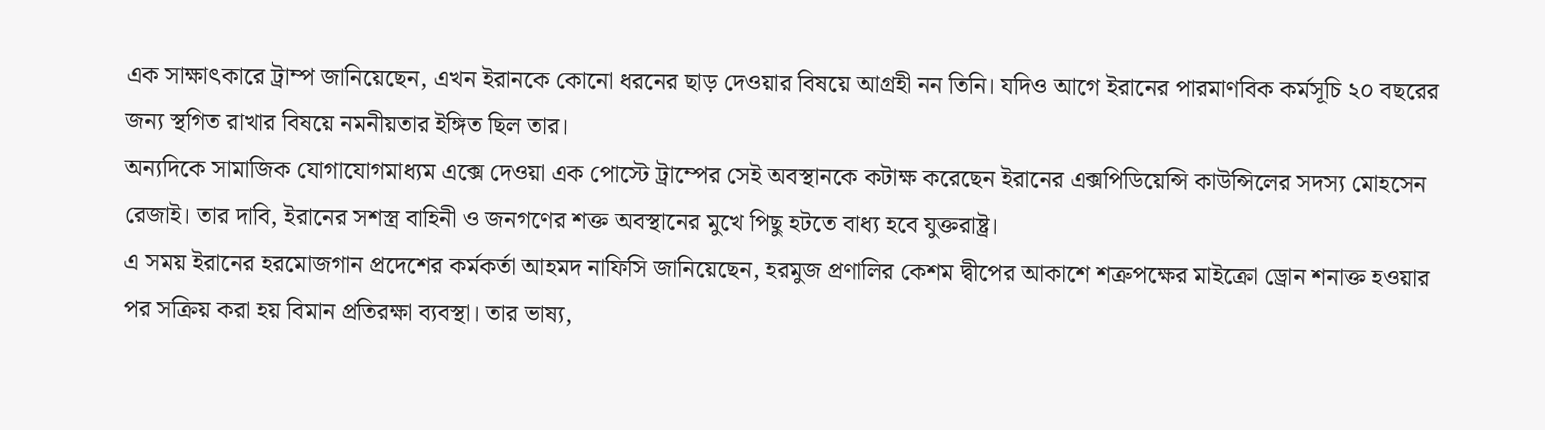এক সাক্ষাৎকারে ট্রাম্প জানিয়েছেন, এখন ইরানকে কোনো ধরনের ছাড় দেওয়ার বিষয়ে আগ্রহী নন তিনি। যদিও আগে ইরানের পারমাণবিক কর্মসূচি ২০ বছরের জন্য স্থগিত রাখার বিষয়ে নমনীয়তার ইঙ্গিত ছিল তার।
অন্যদিকে সামাজিক যোগাযোগমাধ্যম এক্সে দেওয়া এক পোস্টে ট্রাম্পের সেই অবস্থানকে কটাক্ষ করেছেন ইরানের এক্সপিডিয়েন্সি কাউন্সিলের সদস্য মোহসেন রেজাই। তার দাবি, ইরানের সশস্ত্র বাহিনী ও জনগণের শক্ত অবস্থানের মুখে পিছু হটতে বাধ্য হবে যুক্তরাষ্ট্র।
এ সময় ইরানের হরমোজগান প্রদেশের কর্মকর্তা আহমদ নাফিসি জানিয়েছেন, হরমুজ প্রণালির কেশম দ্বীপের আকাশে শত্রুপক্ষের মাইক্রো ড্রোন শনাক্ত হওয়ার পর সক্রিয় করা হয় বিমান প্রতিরক্ষা ব্যবস্থা। তার ভাষ্য,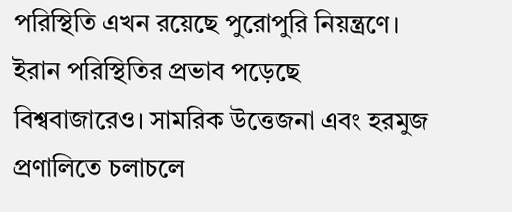পরিস্থিতি এখন রয়েছে পুরোপুরি নিয়ন্ত্রণে।
ইরান পরিস্থিতির প্রভাব পড়েছে বিশ্ববাজারেও। সামরিক উত্তেজনা এবং হরমুজ প্রণালিতে চলাচলে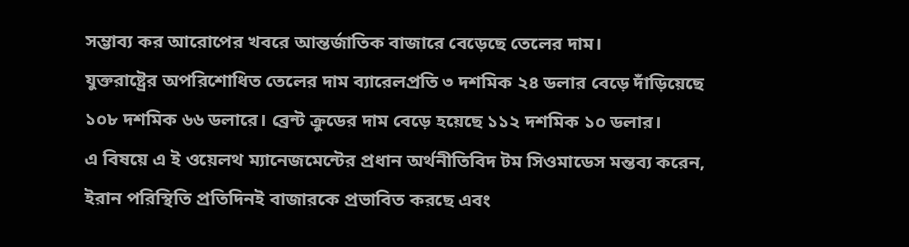সম্ভাব্য কর আরোপের খবরে আন্তর্জাতিক বাজারে বেড়েছে তেলের দাম।
যুক্তরাষ্ট্রের অপরিশোধিত তেলের দাম ব্যারেলপ্রতি ৩ দশমিক ২৪ ডলার বেড়ে দাঁড়িয়েছে ১০৮ দশমিক ৬৬ ডলারে। ব্রেন্ট ক্রুডের দাম বেড়ে হয়েছে ১১২ দশমিক ১০ ডলার।
এ বিষয়ে এ ই ওয়েলথ ম্যানেজমেন্টের প্রধান অর্থনীতিবিদ টম সিওমাডেস মন্তব্য করেন, ইরান পরিস্থিতি প্রতিদিনই বাজারকে প্রভাবিত করছে এবং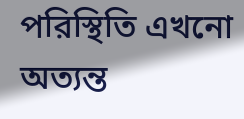পরিস্থিতি এখনো অত্যন্ত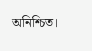অনিশ্চিত।